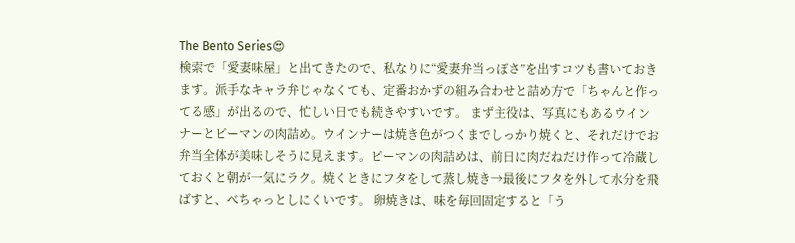The Bento Series😍
検索で「愛妻味屋」と出てきたので、私なりに“愛妻弁当っぽさ”を出すコツも書いておきます。派手なキャラ弁じゃなくても、定番おかずの組み合わせと詰め方で「ちゃんと作ってる感」が出るので、忙しい日でも続きやすいです。 まず主役は、写真にもあるウインナーとピーマンの肉詰め。ウインナーは焼き色がつくまでしっかり焼くと、それだけでお弁当全体が美味しそうに見えます。ピーマンの肉詰めは、前日に肉だねだけ作って冷蔵しておくと朝が一気にラク。焼くときにフタをして蒸し焼き→最後にフタを外して水分を飛ばすと、べちゃっとしにくいです。 卵焼きは、味を毎回固定すると「う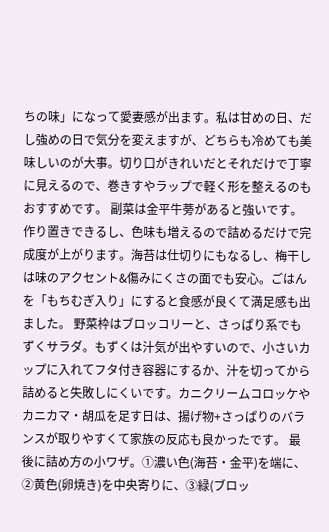ちの味」になって愛妻感が出ます。私は甘めの日、だし強めの日で気分を変えますが、どちらも冷めても美味しいのが大事。切り口がきれいだとそれだけで丁寧に見えるので、巻きすやラップで軽く形を整えるのもおすすめです。 副菜は金平牛蒡があると強いです。作り置きできるし、色味も増えるので詰めるだけで完成度が上がります。海苔は仕切りにもなるし、梅干しは味のアクセント&傷みにくさの面でも安心。ごはんを「もちむぎ入り」にすると食感が良くて満足感も出ました。 野菜枠はブロッコリーと、さっぱり系でもずくサラダ。もずくは汁気が出やすいので、小さいカップに入れてフタ付き容器にするか、汁を切ってから詰めると失敗しにくいです。カニクリームコロッケやカニカマ・胡瓜を足す日は、揚げ物+さっぱりのバランスが取りやすくて家族の反応も良かったです。 最後に詰め方の小ワザ。①濃い色(海苔・金平)を端に、②黄色(卵焼き)を中央寄りに、③緑(ブロッ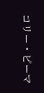コリー・ピーマ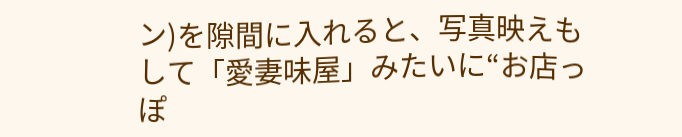ン)を隙間に入れると、写真映えもして「愛妻味屋」みたいに“お店っぽ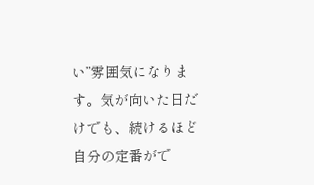い”雰囲気になります。気が向いた日だけでも、続けるほど自分の定番がで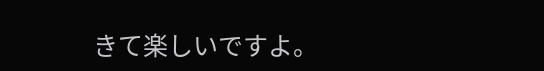きて楽しいですよ。